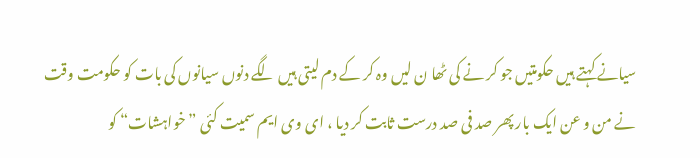سیانے کہتے ہیں حکومتیں جو کر نے کی ٹھا ن لیں وہ کر کے دم لیتی ہیں لگے دنوں سیانوں کی بات کو حکومت وقت نے من و عن ایک بار پھر صد فی صد درست ثابت کر دیا ، ای وی ایم سمیت کئی ” خواہشات“ کو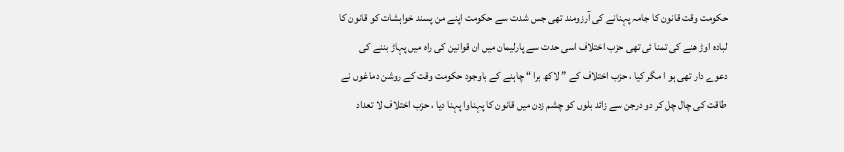حکومت وقت قانون کا جامہ پہنانے کی آرزومند تھی جس شدت سے حکومت اپنے من پسند خواہشات کو قانون کا لبادہ اوڑ ھنے کی تمنا ئی تھی حزب اختلاف اسی حدت سے پارلیمان میں ان قوانین کی راہ میں پہاڑ بننے کی دعوے دار تھی ہو ا مگر کیا ، حزب اختلاف کے ” لاکھ برا “ چاہنے کے باوجود حکومت وقت کے روشن دماغوں نے طاقت کی چال چل کر دو درجن سے زائد بلوں کو چشم زدن میں قانون کا پہناوا پہنا دیا ، حزب اختلاف لا تعداد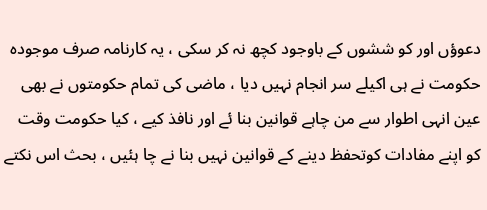دعوؤں اور کو ششوں کے باوجود کچھ نہ کر سکی ، یہ کارنامہ صرف موجودہ حکومت نے ہی اکیلے سر انجام نہیں دیا ، ماضی کی تمام حکومتوں نے بھی عین انہی اطوار سے من چاہے قوانین بنا ئے اور نافذ کیے ، کیا حکومت وقت کو اپنے مفادات کوتحفظ دینے کے قوانین نہیں بنا نے چا ہئیں ، بحث اس نکتے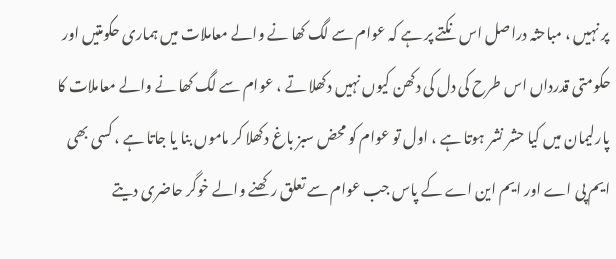پر نہیں ، مباحثہ دراصل اس نکتے پر ہے کہ عوام سے لگ کھا نے والے معاملات میں ہماری حکومتیں اور حکومتی قدرداں اس طرح کی دل کی دکھن کیوں نہیں دکھلا تے ، عوام سے لگ کھا نے والے معاملات کا پارلیمان میں کیا حشر نشر ہوتا ہے ، اول تو عوام کو محض سبز باغ دکھلا کر ماموں بنا یا جاتا ہے ، کسی بھی ایم پی اے اور ایم این اے کے پاس جب عوام سے تعلق رکھنے والے خوگر حاضری دیتے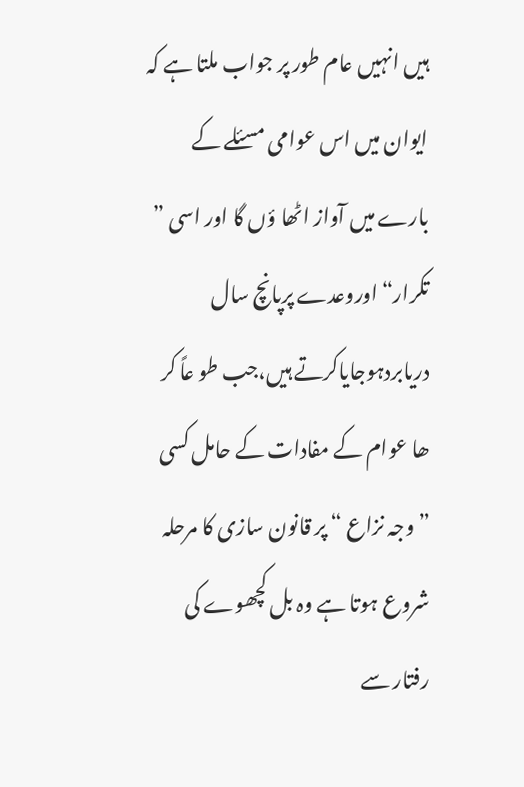ہیں انہیں عام طور پر جواب ملتا ہے کہ ایوان میں اس عوامی مسئلے کے بارے میں آواز اٹھا ؤں گا اور اسی ” تکرار“ اوروعدے پرپانچ سال دریابردہوجایاکرتے ہیں،جب طو عاً کر ھا عوام کے مفادات کے حامل کسی ” وجہ نزاع “ پر قانون سازی کا مرحلہ شروع ہوتا ہے وہ بل کچھوے کی رفتار سے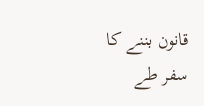قانون بننے کا سفر طے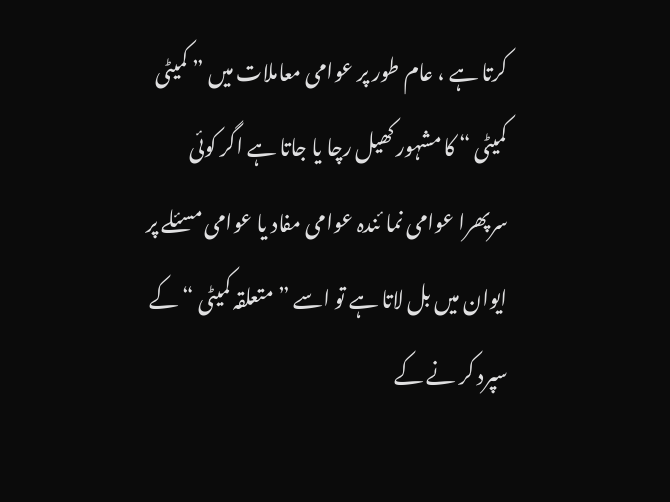کرتا ہے ، عام طور پر عوامی معاملات میں ” کمیٹی کمیٹی “ کا مشہور کھیل رچا یا جاتا ہے اگر کوئی سرپھرا عوامی نما ئندہ عوامی مفاد یا عوامی مسئلے پر ایوان میں بل لاتا ہے تو اسے ” متعلقہ کمیٹی “ کے سپرد کر نے کے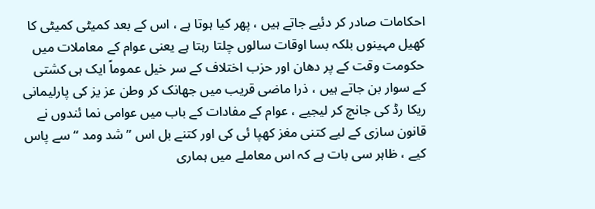احکامات صادر کر دئیے جاتے ہیں ، پھر کیا ہوتا ہے ، اس کے بعد کمیٹی کمیٹی کا کھیل مہینوں بلکہ بسا اوقات سالوں چلتا رہتا ہے یعنی عوام کے معاملات میں حکومت وقت کے پر دھان اور حزب اختلاف کے سر خیل عموماً ایک ہی کشتی کے سوار بن جاتے ہیں ، ذرا ماضی قریب میں جھانک کر وطن عز یز کی پارلیمانی ریکا رڈ کی جانچ کر لیجیے ، عوام کے مفادات کے باب میں عوامی نما ئندوں نے قانون سازی کے لیے کتنی مغز کھپا ئی کی اور کتنے بل اس ” شد ومد “ سے پاس کیے ، ظاہر سی بات ہے کہ اس معاملے میں ہماری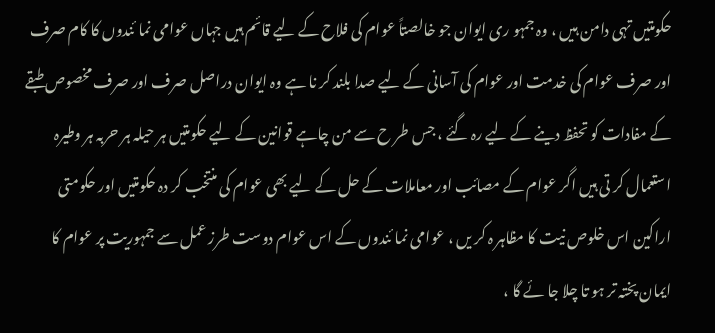حکومتیں تہی دامن ہیں ، وہ جمہو ری ایوان جو خالصتاً عوام کی فلاح کے لیے قائم ہیں جہاں عوامی نما ئندوں کا کام صرف اور صرف عوام کی خدمت اور عوام کی آسانی کے لیے صدا بلند کر نا ہے وہ ایوان دراصل صرف اور صرف مخصوص طبقے کے مفادات کو تحفظ دینے کے لیے رہ گئے ، جس طر ح سے من چاہے قوانین کے لیے حکومتیں ہر حیلہ ہر حربہ ہر وطیرہ استعمال کر تی ہیں اگر عوام کے مصائب اور معاملات کے حل کے لیے بھی عوام کی منتخب کر دہ حکومتیں اور حکومتی اراکین اس خلوص نیت کا مظاہر ہ کر یں ، عوامی نما ئندوں کے اس عوام دوست طرز عمل سے جمہوریت پر عوام کا ایمان پختہ تر ہو تا چلا جا ئے گا ،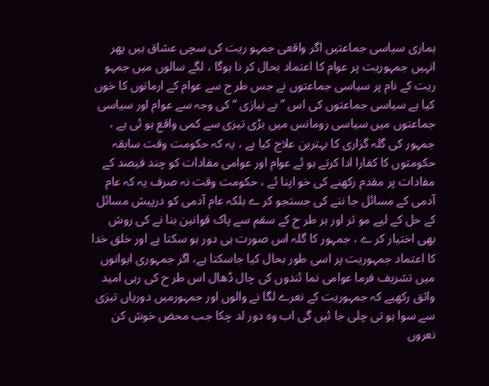ہماری سیاسی جماعتیں اگر واقعی جمہو ریت کی سچی عشاق ہیں پھر انہیں جمہوریت پر عوام کا اعتماد بحال کر نا ہوگا ، لگے سالوں میں جمہو ریت کے نام پر سیاسی جماعتوں نے جس طر ح سے عوام کے ارمانوں کا خوں کیا ہے سیاسی جماعتوں کی اس ” بے نیازی “ کی وجہ سے عوام اور سیاسی جماعتوں میں سیاسی رومانس میں بڑی تیزی سے کمی واقع ہو ئی ہے ، جمہور کی گلہ گزاری کا بہترین علاج کیا ہے ، یہ کہ حکومت وقت سابقہ حکومتوں کا کفارا ادا کرتے ہو ئے عوام اور عوامی مفادات کو چند فیصد کے مفادات پر مقدم رکھنے کی خو اپنا ئے ، حکومت وقت نہ صرف یہ کہ عام آدمی کے مسائل جا ننے کی جستجو کر ے بلکہ عام آدمی کو درپیش مسائل کے حل کے لیے مو ثر اور ہر طر ح کے سقم سے پاک قوانین بنا نے کی روش بھی اختیار کر ے ، جمہور کا گلہ اس صورت ہی دور ہو سکتا ہے اور خلق خدا کا اعتماد جمہوریت پر اسی طور بحال کیا جاسکتا ہے، اگر جمہوری ایوانوں میں تشریف فرما عوامی نما ئندوں کی چال ڈھال اس طر ح کی رہی امید واثق رکھیے کہ جمہوریت کے نعرے لگا نے والوں اور جمہورمیں دوریاں تیزی سے سوا ہو تی چلی جا ئیں گی اب وہ دور لد چکا جب محض خوش کن نعروں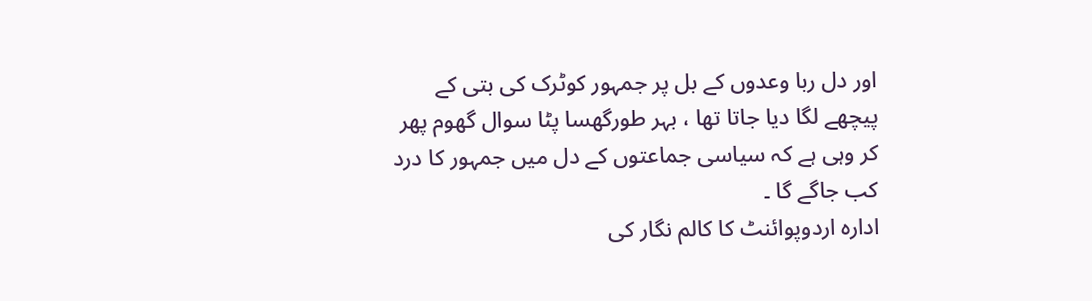اور دل ربا وعدوں کے بل پر جمہور کوٹرک کی بتی کے پیچھے لگا دیا جاتا تھا ، بہر طورگھسا پٹا سوال گھوم پھر کر وہی ہے کہ سیاسی جماعتوں کے دل میں جمہور کا درد کب جاگے گا ۔
ادارہ اردوپوائنٹ کا کالم نگار کی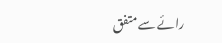رائے سے متفق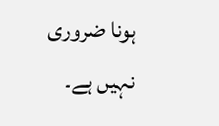ہونا ضروری نہیں ہے۔